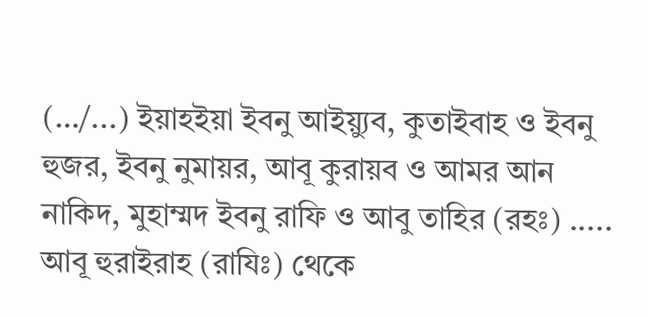(…/...) ইয়াহইয়া ইবনু আইয়্যুব, কুতাইবাহ ও ইবনু হুজর, ইবনু নুমায়র, আবূ কুরায়ব ও আমর আন নাকিদ, মুহাম্মদ ইবনু রাফি ও আবু তাহির (রহঃ) ..... আবূ হুরাইরাহ (রাযিঃ) থেকে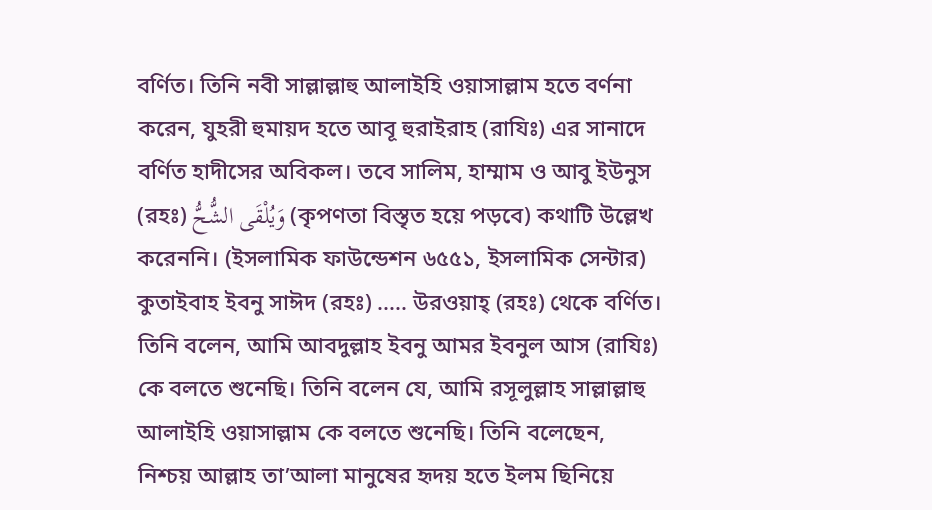বর্ণিত। তিনি নবী সাল্লাল্লাহু আলাইহি ওয়াসাল্লাম হতে বর্ণনা করেন, যুহরী হুমায়দ হতে আবূ হুরাইরাহ (রাযিঃ) এর সানাদে বর্ণিত হাদীসের অবিকল। তবে সালিম, হাম্মাম ও আবু ইউনুস (রহঃ) وَيُلْقَى الشُّحُّ (কৃপণতা বিস্তৃত হয়ে পড়বে) কথাটি উল্লেখ করেননি। (ইসলামিক ফাউন্ডেশন ৬৫৫১, ইসলামিক সেন্টার)
কুতাইবাহ ইবনু সাঈদ (রহঃ) ..... উরওয়াহ্ (রহঃ) থেকে বর্ণিত। তিনি বলেন, আমি আবদুল্লাহ ইবনু আমর ইবনুল আস (রাযিঃ) কে বলতে শুনেছি। তিনি বলেন যে, আমি রসূলুল্লাহ সাল্লাল্লাহু আলাইহি ওয়াসাল্লাম কে বলতে শুনেছি। তিনি বলেছেন, নিশ্চয় আল্লাহ তা’আলা মানুষের হৃদয় হতে ইলম ছিনিয়ে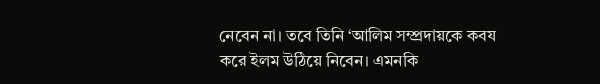নেবেন না। তবে তিনি ‘আলিম সম্প্রদায়কে কবয করে ইলম উঠিয়ে নিবেন। এমনকি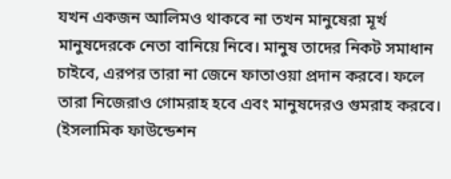যখন একজন আলিমও থাকবে না তখন মানুষেরা মূৰ্খ মানুষদেরকে নেতা বানিয়ে নিবে। মানুষ তাদের নিকট সমাধান চাইবে, এরপর তারা না জেনে ফাতাওয়া প্রদান করবে। ফলে তারা নিজেরাও গোমরাহ হবে এবং মানুষদেরও গুমরাহ করবে। (ইসলামিক ফাউন্ডেশন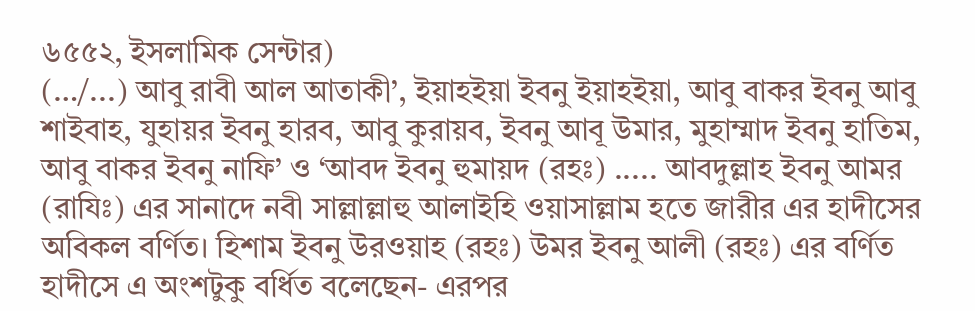৬৫৫২, ইসলামিক সেন্টার)
(…/...) আবু রাবী আল আতাকী’, ইয়াহইয়া ইবনু ইয়াহইয়া, আবু বাকর ইবনু আবু শাইবাহ, যুহায়র ইবনু হারব, আবু কুরায়ব, ইবনু আবূ উমার, মুহাম্মাদ ইবনু হাতিম, আবু বাকর ইবনু নাফি’ ও ‘আবদ ইবনু হুমায়দ (রহঃ) ..... আবদুল্লাহ ইবনু আমর (রাযিঃ) এর সানাদে নবী সাল্লাল্লাহু আলাইহি ওয়াসাল্লাম হতে জারীর এর হাদীসের অবিকল বর্ণিত। হিশাম ইবনু উরওয়াহ (রহঃ) উমর ইবনু আলী (রহঃ) এর বর্ণিত হাদীসে এ অংশটুকু বর্ধিত বলেছেন- এরপর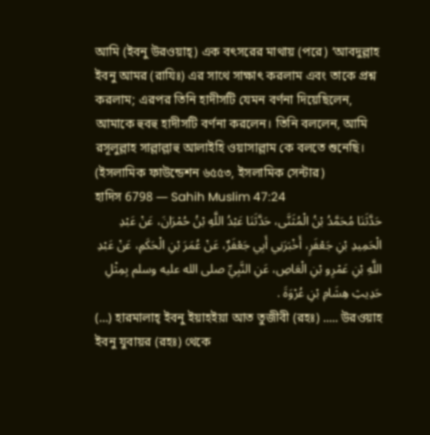আমি (ইবনু উরওয়াহ্) এক বৎসরের মাথায় (পরে) ‘আবদুল্লাহ ইবনু আমর (রাযিঃ) এর সাথে সাক্ষাৎ করলাম এবং তাকে প্রশ্ন করলাম; এরপর তিনি হাদীসটি যেমন বর্ণনা দিয়েছিলেন, আমাকে হুবহু হাদীসটি বর্ণনা করলেন। তিনি বললেন, আমি রসূলুল্লাহ সাল্লাল্লাহু আলাইহি ওয়াসাল্লাম কে বলতে শুনেছি। (ইসলামিক ফাউন্ডেশন ৬৫৫৩, ইসলামিক সেন্টার)
হাদিস 6798 — Sahih Muslim 47:24
حَدَّثَنَا مُحَمَّدُ بْنُ الْمُثَنَّى، حَدَّثَنَا عَبْدُ اللَّهِ بْنُ حُمْرَانَ، عَنْ عَبْدِ الْحَمِيدِ بْنِ جَعْفَرٍ، أَخْبَرَنِي أَبِي جَعْفَرٌ، عَنْ عُمَرَ بْنِ الْحَكَمِ، عَنْ عَبْدِ اللَّهِ بْنِ عَمْرِو بْنِ الْعَاصِ، عَنِ النَّبِيِّ صلى الله عليه وسلم بِمِثْلِ حَدِيثِ هِشَامِ بْنِ عُرْوَةَ .
(…) হারমালাহ্ ইবনু ইয়াহইয়া আত তুজীবী (রহঃ) ..... উরওয়াহ ইবনু যুবায়র (রহঃ) থেকে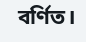বর্ণিত।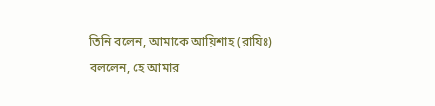তিনি বলেন, আমাকে আয়িশাহ (রাযিঃ) বললেন, হে আমার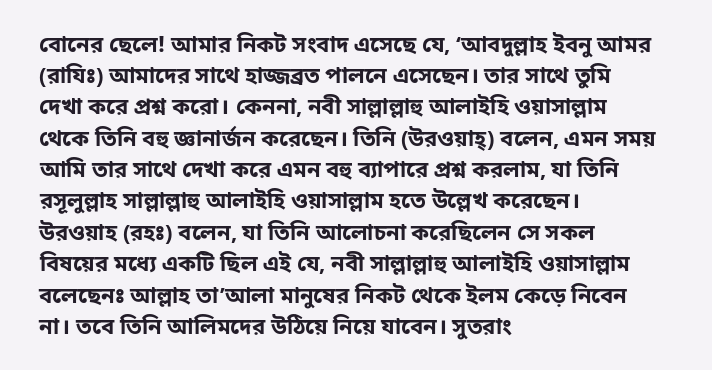বোনের ছেলে! আমার নিকট সংবাদ এসেছে যে, ‘আবদুল্লাহ ইবনু আমর (রাযিঃ) আমাদের সাথে হাজ্জব্রত পালনে এসেছেন। তার সাথে তুমি দেখা করে প্রশ্ন করো। কেননা, নবী সাল্লাল্লাহু আলাইহি ওয়াসাল্লাম থেকে তিনি বহু জ্ঞানার্জন করেছেন। তিনি (উরওয়াহ্) বলেন, এমন সময় আমি তার সাথে দেখা করে এমন বহু ব্যাপারে প্রশ্ন করলাম, যা তিনি রসূলুল্লাহ সাল্লাল্লাহু আলাইহি ওয়াসাল্লাম হতে উল্লেখ করেছেন। উরওয়াহ (রহঃ) বলেন, যা তিনি আলোচনা করেছিলেন সে সকল বিষয়ের মধ্যে একটি ছিল এই যে, নবী সাল্লাল্লাহু আলাইহি ওয়াসাল্লাম বলেছেনঃ আল্লাহ তা’আলা মানুষের নিকট থেকে ইলম কেড়ে নিবেন না। তবে তিনি আলিমদের উঠিয়ে নিয়ে যাবেন। সুতরাং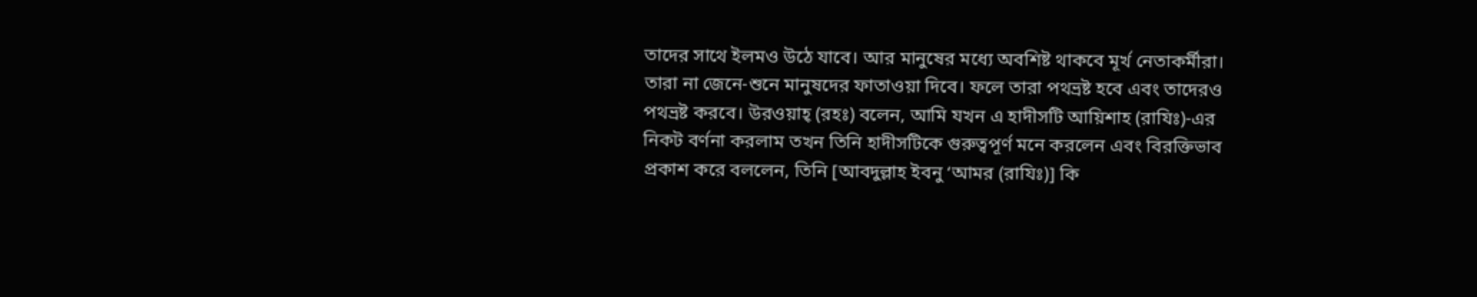তাদের সাথে ইলমও উঠে যাবে। আর মানুষের মধ্যে অবশিষ্ট থাকবে মূর্খ নেতাকর্মীরা। তারা না জেনে-শুনে মানুষদের ফাতাওয়া দিবে। ফলে তারা পথভ্রষ্ট হবে এবং তাদেরও পথভ্রষ্ট করবে। উরওয়াহ্ (রহঃ) বলেন, আমি যখন এ হাদীসটি আয়িশাহ (রাযিঃ)-এর নিকট বর্ণনা করলাম তখন তিনি হাদীসটিকে গুরুত্বপূর্ণ মনে করলেন এবং বিরক্তিভাব প্রকাশ করে বললেন, তিনি [আবদুল্লাহ ইবনু ‘আমর (রাযিঃ)] কি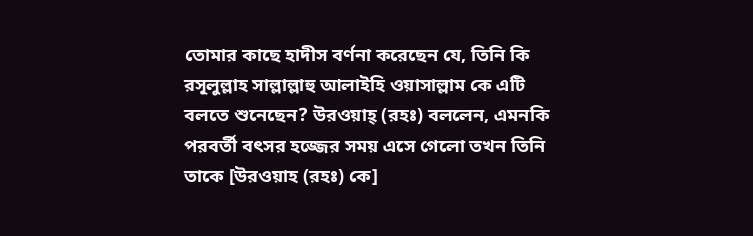তোমার কাছে হাদীস বর্ণনা করেছেন যে, তিনি কি রসূলুল্লাহ সাল্লাল্লাহু আলাইহি ওয়াসাল্লাম কে এটি বলতে শুনেছেন? উরওয়াহ্ (রহঃ) বললেন, এমনকি পরবর্তী বৎসর হজ্জের সময় এসে গেলো তখন তিনি তাকে [উরওয়াহ (রহঃ) কে]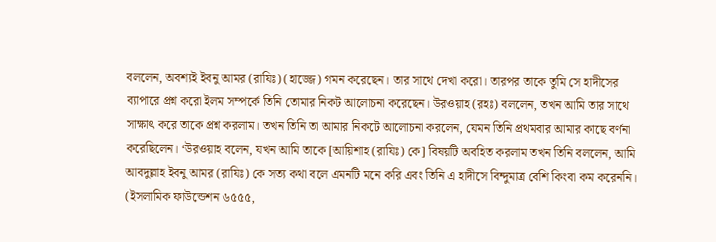বললেন, অবশ্যই ইবনু আমর (রাযিঃ) (হাজ্জে) গমন করেছেন। তার সাথে দেখা করো। তারপর তাকে তুমি সে হাদীসের ব্যাপারে প্রশ্ন করো ইলম সম্পর্কে তিনি তোমার নিকট আলোচনা করেছেন। উরওয়াহ (রহঃ) বললেন, তখন আমি তার সাথে সাক্ষাৎ করে তাকে প্রশ্ন করলাম। তখন তিনি তা আমার নিকটে আলোচনা করলেন, যেমন তিনি প্রথমবার আমার কাছে বর্ণনা করেছিলেন। ‘উরওয়াহ বলেন, যখন আমি তাকে [আয়িশাহ (রাযিঃ) কে] বিষয়টি অবহিত করলাম তখন তিনি বললেন, আমি আবদুল্লাহ ইবনু আমর (রাযিঃ) কে সত্য কথা বলে এমনটি মনে করি এবং তিনি এ হাদীসে বিন্দুমাত্র বেশি কিংবা কম করেননি। (ইসলামিক ফাউন্ডেশন ৬৫৫৫,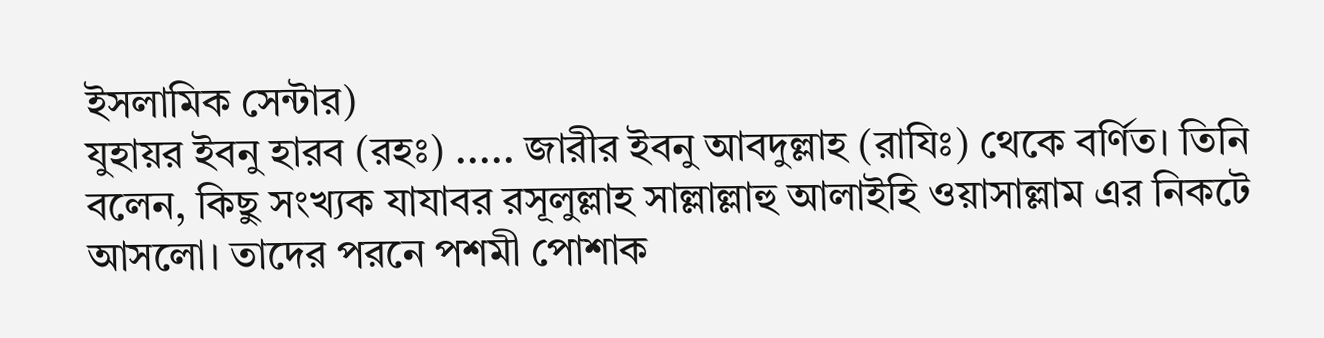ইসলামিক সেন্টার)
যুহায়র ইবনু হারব (রহঃ) ..... জারীর ইবনু আবদুল্লাহ (রাযিঃ) থেকে বর্ণিত। তিনি বলেন, কিছু সংখ্যক যাযাবর রসূলুল্লাহ সাল্লাল্লাহু আলাইহি ওয়াসাল্লাম এর নিকটে আসলো। তাদের পরনে পশমী পোশাক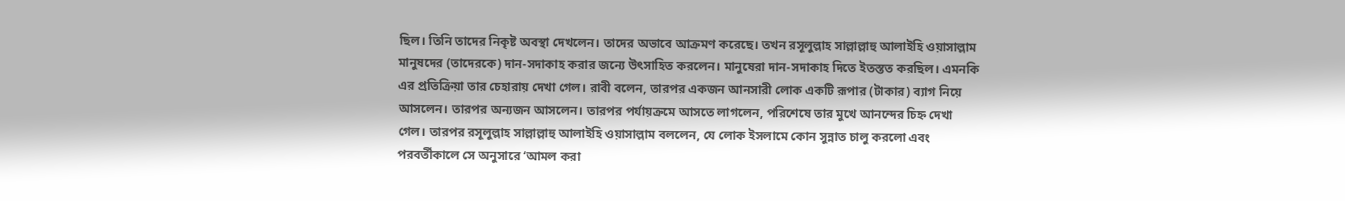ছিল। তিনি তাদের নিকৃষ্ট অবস্থা দেখলেন। তাদের অভাবে আক্রমণ করেছে। তখন রসূলুল্লাহ সাল্লাল্লাহু আলাইহি ওয়াসাল্লাম মানুষদের (তাদেরকে) দান-সদাকাহ করার জন্যে উৎসাহিত করলেন। মানুষেরা দান-সদাকাহ দিতে ইতস্তত করছিল। এমনকি এর প্রতিক্রিয়া তার চেহারায় দেখা গেল। রাবী বলেন, তারপর একজন আনসারী লোক একটি রূপার (টাকার) ব্যাগ নিয়ে আসলেন। তারপর অন্যজন আসলেন। তারপর পর্যায়ক্রমে আসতে লাগলেন, পরিশেষে তার মুখে আনন্দের চিহ্ন দেখা গেল। তারপর রসূলুল্লাহ সাল্লাল্লাহু আলাইহি ওয়াসাল্লাম বললেন, যে লোক ইসলামে কোন সুন্নাত চালু করলো এবং পরবর্তীকালে সে অনুসারে ‘আমল করা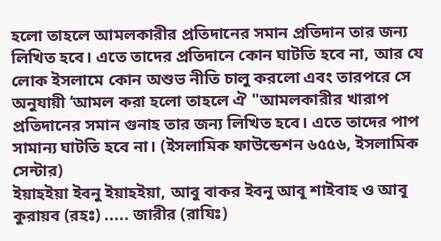হলো তাহলে আমলকারীর প্রতিদানের সমান প্রতিদান তার জন্য লিখিত হবে। এতে তাদের প্রতিদানে কোন ঘাটতি হবে না, আর যে লোক ইসলামে কোন অশুভ নীতি চালু করলো এবং তারপরে সে অনুযায়ী ‘আমল করা হলো তাহলে ঐ "আমলকারীর খারাপ প্রতিদানের সমান গুনাহ তার জন্য লিখিত হবে। এতে তাদের পাপ সামান্য ঘাটতি হবে না। (ইসলামিক ফাউন্ডেশন ৬৫৫৬, ইসলামিক সেন্টার)
ইয়াহইয়া ইবনু ইয়াহইয়া, আবু বাকর ইবনু আবূ শাইবাহ ও আবূ কুরায়ব (রহঃ) ..... জারীর (রাযিঃ)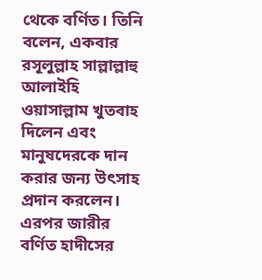থেকে বর্ণিত। তিনি বলেন, একবার রসূলুল্লাহ সাল্লাল্লাহু আলাইহি ওয়াসাল্লাম খুতবাহ দিলেন এবং মানুষদেরকে দান করার জন্য উৎসাহ প্রদান করলেন। এরপর জারীর বর্ণিত হাদীসের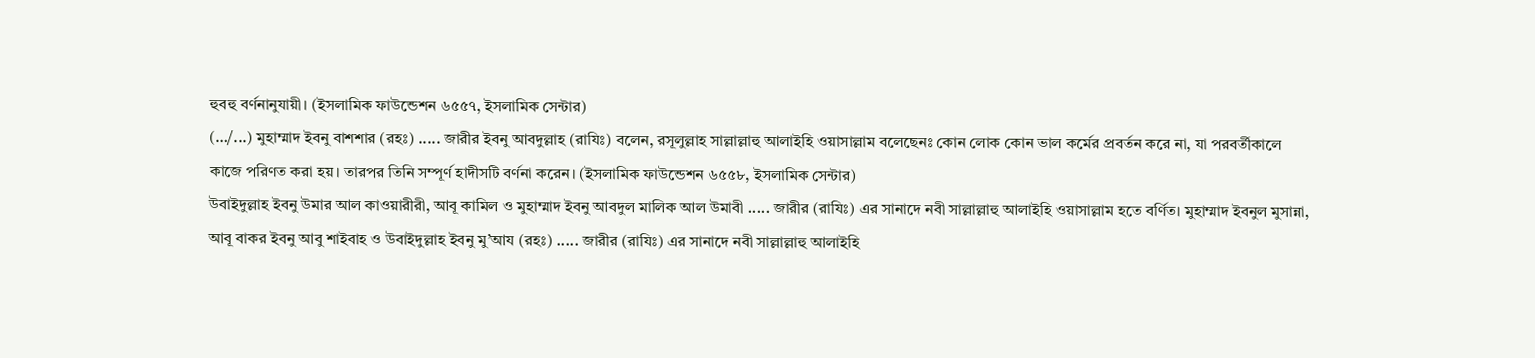হুবহু বর্ণনানুযায়ী। (ইসলামিক ফাউন্ডেশন ৬৫৫৭, ইসলামিক সেন্টার)
(…/...) মুহাম্মাদ ইবনু বাশশার (রহঃ) ..... জারীর ইবনু আবদুল্লাহ (রাযিঃ) বলেন, রসূলুল্লাহ সাল্লাল্লাহু আলাইহি ওয়াসাল্লাম বলেছেনঃ কোন লোক কোন ভাল কর্মের প্রবর্তন করে না, যা পরবর্তীকালে কাজে পরিণত করা হয়। তারপর তিনি সম্পূর্ণ হাদীসটি বর্ণনা করেন। (ইসলামিক ফাউন্ডেশন ৬৫৫৮, ইসলামিক সেন্টার)
উবাইদুল্লাহ ইবনু উমার আল কাওয়ারীরী, আবূ কামিল ও মুহাম্মাদ ইবনু আবদুল মালিক আল উমাবী ..... জারীর (রাযিঃ) এর সানাদে নবী সাল্লাল্লাহু আলাইহি ওয়াসাল্লাম হতে বর্ণিত। মুহাম্মাদ ইবনুল মুসান্না, আবূ বাকর ইবনু আবু শাইবাহ ও উবাইদুল্লাহ ইবনু মু’আয (রহঃ) ..... জারীর (রাযিঃ) এর সানাদে নবী সাল্লাল্লাহু আলাইহি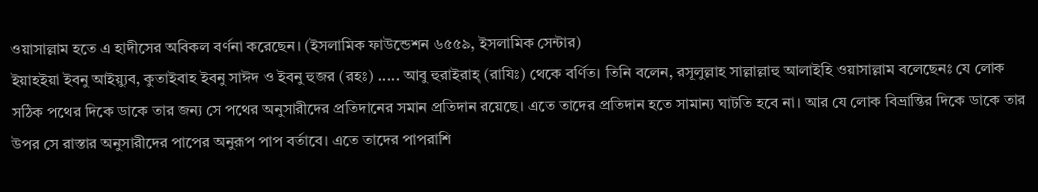ওয়াসাল্লাম হতে এ হাদীসের অবিকল বর্ণনা করেছেন। (ইসলামিক ফাউন্ডেশন ৬৫৫৯, ইসলামিক সেন্টার)
ইয়াহইয়া ইবনু আইয়্যুব, কুতাইবাহ ইবনু সাঈদ ও ইবনু হুজর (রহঃ) ..... আবু হুরাইরাহ্ (রাযিঃ) থেকে বর্ণিত। তিনি বলেন, রসূলুল্লাহ সাল্লাল্লাহু আলাইহি ওয়াসাল্লাম বলেছেনঃ যে লোক সঠিক পথের দিকে ডাকে তার জন্য সে পথের অনুসারীদের প্রতিদানের সমান প্রতিদান রয়েছে। এতে তাদের প্রতিদান হতে সামান্য ঘাটতি হবে না। আর যে লোক বিভ্রান্তির দিকে ডাকে তার উপর সে রাস্তার অনুসারীদের পাপের অনুরূপ পাপ বর্তাবে। এতে তাদের পাপরাশি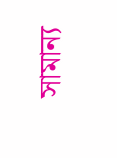সামান্য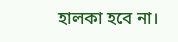হালকা হবে না।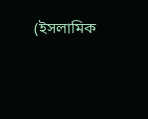(ইসলামিক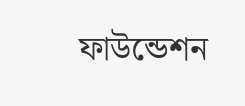ফাউন্ডেশন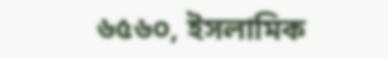৬৫৬০, ইসলামিক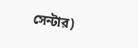সেন্টার)